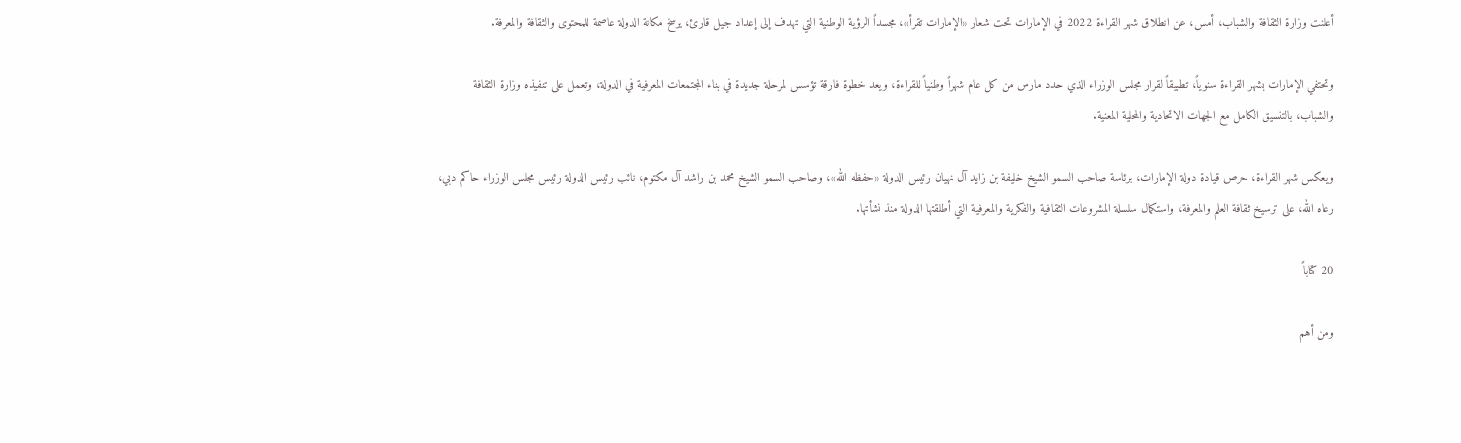أعلنت وزارة الثقافة والشباب، أمس، عن انطلاق شهر القراءة 2022 في الإمارات تحت شعار «الإمارات تقرأ»، مجسداً الرؤية الوطنية التي تهدف إلى إعداد جيل قارئ، يرسخ مكانة الدولة عاصمة للمحتوى والثقافة والمعرفة.

وتحتفي الإمارات بشهر القراءة سنوياً، تطبيقاً لقرار مجلس الوزراء الذي حدد مارس من كل عام شهراً وطنياً للقراءة، ويعد خطوة فارقة تؤسس لمرحلة جديدة في بناء المجتمعات المعرفية في الدولة، وتعمل على تنفيذه وزارة الثقافة والشباب، بالتنسيق الكامل مع الجهات الاتحادية والمحلية المعنية.

ويعكس شهر القراءة، حرص قيادة دولة الإمارات، برئاسة صاحب السمو الشيخ خليفة بن زايد آل نهيان رئيس الدولة «حفظه الله»، وصاحب السمو الشيخ محمد بن راشد آل مكتوم، نائب رئيس الدولة رئيس مجلس الوزراء حاكم دبي، رعاه الله، على ترسيخ ثقافة العلم والمعرفة، واستكمال سلسلة المشروعات الثقافية والفكرية والمعرفية التي أطلقتها الدولة منذ نشأتها.

20 كتاباً

ومن أهم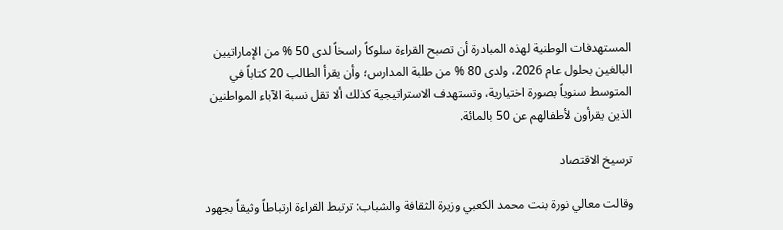المستهدفات الوطنية لهذه المبادرة أن تصبح القراءة سلوكاً راسخاً لدى 50 % من الإماراتيين البالغين بحلول عام 2026، ولدى 80 % من طلبة المدارس؛ وأن يقرأ الطالب 20 كتاباً في المتوسط سنوياً بصورة اختيارية، وتستهدف الاستراتيجية كذلك ألا تقل نسبة الآباء المواطنين الذين يقرأون لأطفالهم عن 50 بالمائة.

ترسيخ الاقتصاد

وقالت معالي نورة بنت محمد الكعبي وزيرة الثقافة والشباب: ترتبط القراءة ارتباطاً وثيقاً بجهود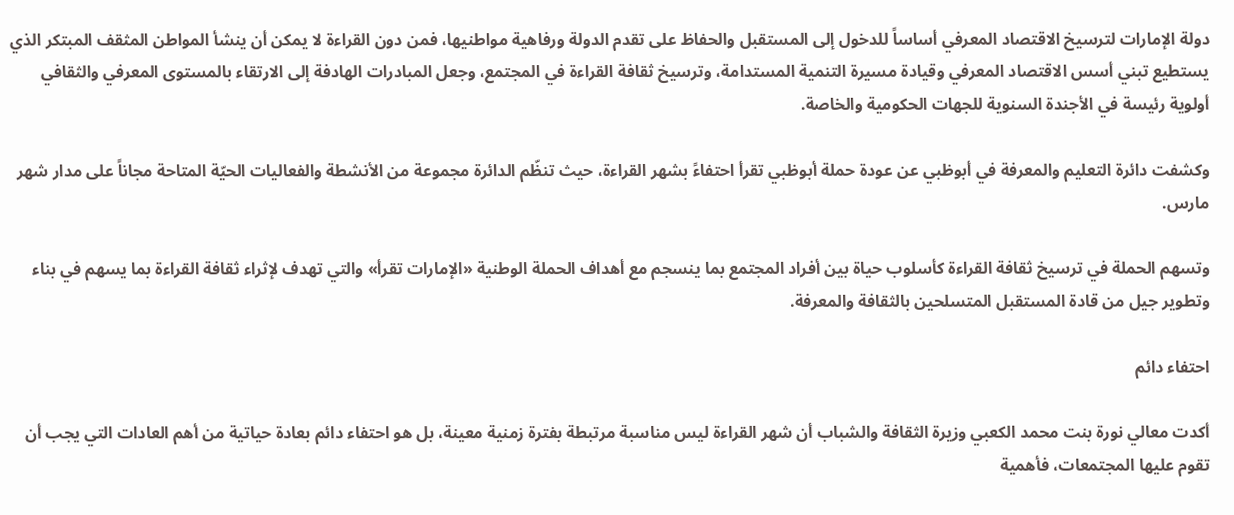دولة الإمارات لترسيخ الاقتصاد المعرفي أساساً للدخول إلى المستقبل والحفاظ على تقدم الدولة ورفاهية مواطنيها، فمن دون القراءة لا يمكن أن ينشأ المواطن المثقف المبتكر الذي يستطيع تبني أسس الاقتصاد المعرفي وقيادة مسيرة التنمية المستدامة، وترسيخ ثقافة القراءة في المجتمع، وجعل المبادرات الهادفة إلى الارتقاء بالمستوى المعرفي والثقافي أولوية رئيسة في الأجندة السنوية للجهات الحكومية والخاصة.

وكشفت دائرة التعليم والمعرفة في أبوظبي عن عودة حملة أبوظبي تقرأ احتفاءً بشهر القراءة، حيث تنظّم الدائرة مجموعة من الأنشطة والفعاليات الحيّة المتاحة مجاناً على مدار شهر مارس.

وتسهم الحملة في ترسيخ ثقافة القراءة كأسلوب حياة بين أفراد المجتمع بما ينسجم مع أهداف الحملة الوطنية «الإمارات تقرأ» والتي تهدف لإثراء ثقافة القراءة بما يسهم في بناء وتطوير جيل من قادة المستقبل المتسلحين بالثقافة والمعرفة.

احتفاء دائم

أكدت معالي نورة بنت محمد الكعبي وزيرة الثقافة والشباب أن شهر القراءة ليس مناسبة مرتبطة بفترة زمنية معينة، بل هو احتفاء دائم بعادة حياتية من أهم العادات التي يجب أن تقوم عليها المجتمعات، فأهمية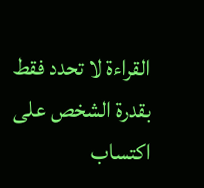القراءة لا تحدد فقط بقدرة الشخص على اكتساب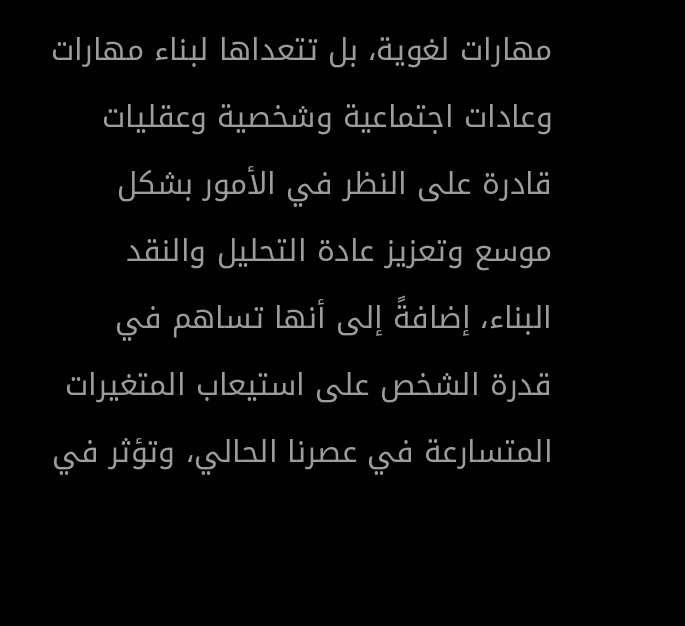مهارات لغوية، بل تتعداها لبناء مهارات وعادات اجتماعية وشخصية وعقليات قادرة على النظر في الأمور بشكل موسع وتعزيز عادة التحليل والنقد البناء، إضافةً إلى أنها تساهم في قدرة الشخص على استيعاب المتغيرات المتسارعة في عصرنا الحالي، وتؤثر في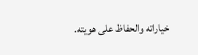خياراته والحفاظ على هويته.